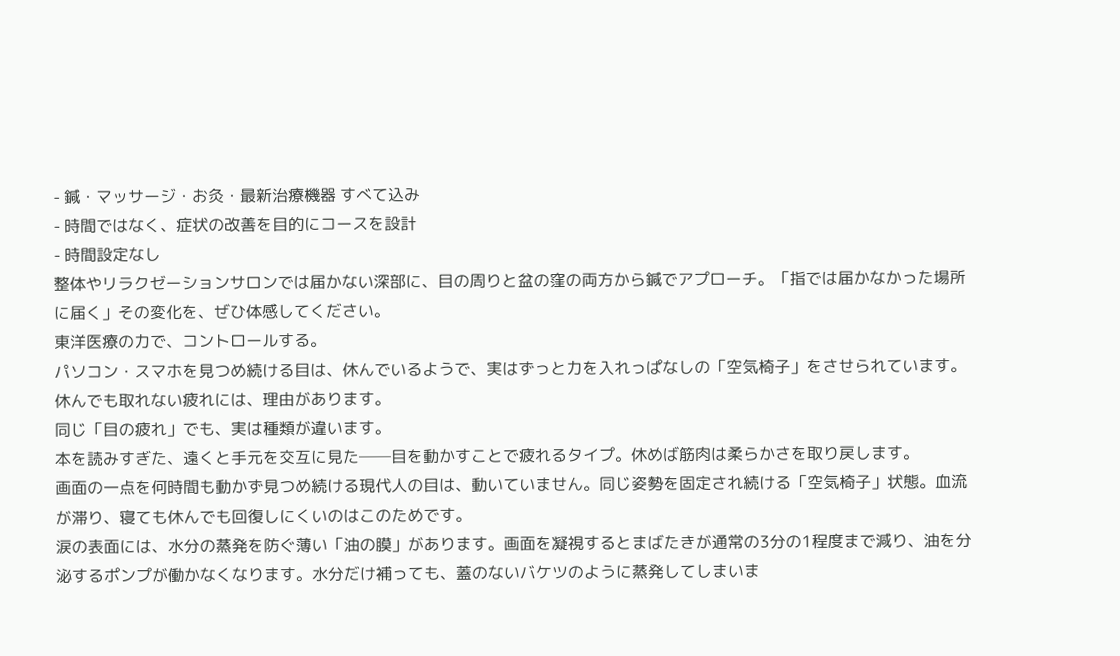- 鍼・マッサージ・お灸・最新治療機器 すべて込み
- 時間ではなく、症状の改善を目的にコースを設計
- 時間設定なし
整体やリラクゼーションサロンでは届かない深部に、目の周りと盆の窪の両方から鍼でアプローチ。「指では届かなかった場所に届く」その変化を、ぜひ体感してください。
東洋医療の力で、コントロールする。
パソコン・スマホを見つめ続ける目は、休んでいるようで、実はずっと力を入れっぱなしの「空気椅子」をさせられています。休んでも取れない疲れには、理由があります。
同じ「目の疲れ」でも、実は種類が違います。
本を読みすぎた、遠くと手元を交互に見た──目を動かすことで疲れるタイプ。休めば筋肉は柔らかさを取り戻します。
画面の一点を何時間も動かず見つめ続ける現代人の目は、動いていません。同じ姿勢を固定され続ける「空気椅子」状態。血流が滞り、寝ても休んでも回復しにくいのはこのためです。
涙の表面には、水分の蒸発を防ぐ薄い「油の膜」があります。画面を凝視するとまばたきが通常の3分の1程度まで減り、油を分泌するポンプが働かなくなります。水分だけ補っても、蓋のないバケツのように蒸発してしまいま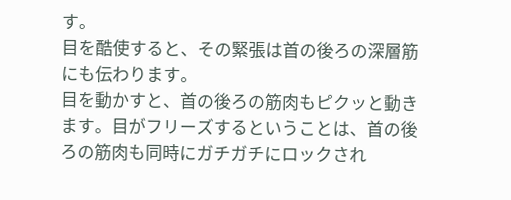す。
目を酷使すると、その緊張は首の後ろの深層筋にも伝わります。
目を動かすと、首の後ろの筋肉もピクッと動きます。目がフリーズするということは、首の後ろの筋肉も同時にガチガチにロックされ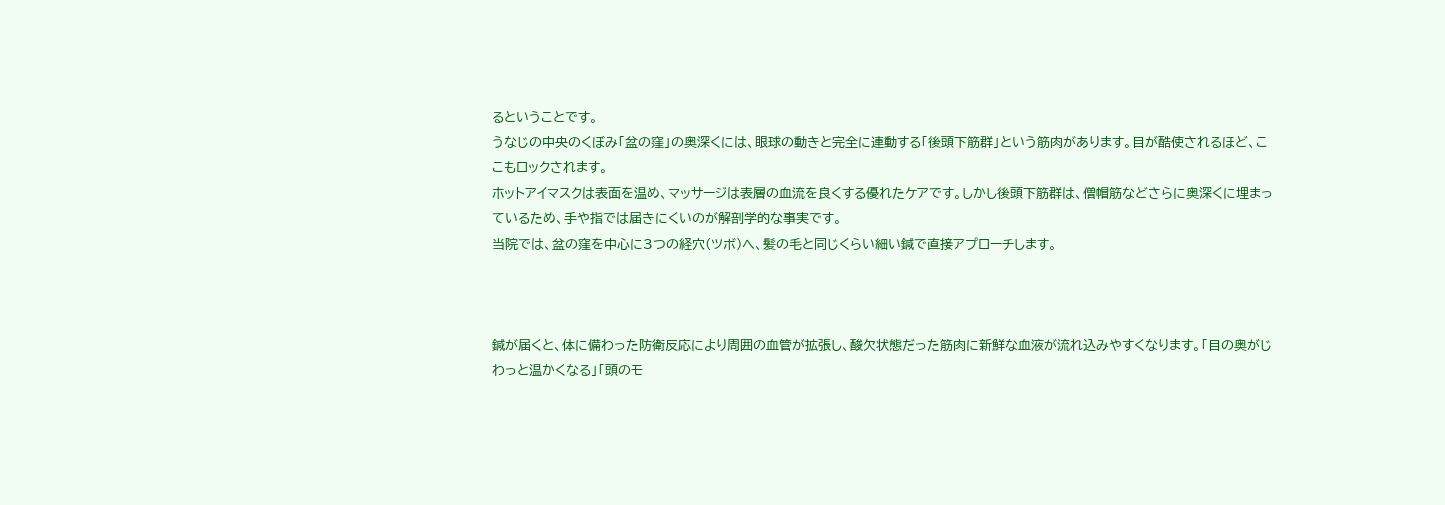るということです。
うなじの中央のくぼみ「盆の窪」の奥深くには、眼球の動きと完全に連動する「後頭下筋群」という筋肉があります。目が酷使されるほど、ここもロックされます。
ホットアイマスクは表面を温め、マッサージは表層の血流を良くする優れたケアです。しかし後頭下筋群は、僧帽筋などさらに奥深くに埋まっているため、手や指では届きにくいのが解剖学的な事実です。
当院では、盆の窪を中心に3つの経穴(ツボ)へ、髪の毛と同じくらい細い鍼で直接アプローチします。



鍼が届くと、体に備わった防衛反応により周囲の血管が拡張し、酸欠状態だった筋肉に新鮮な血液が流れ込みやすくなります。「目の奥がじわっと温かくなる」「頭のモ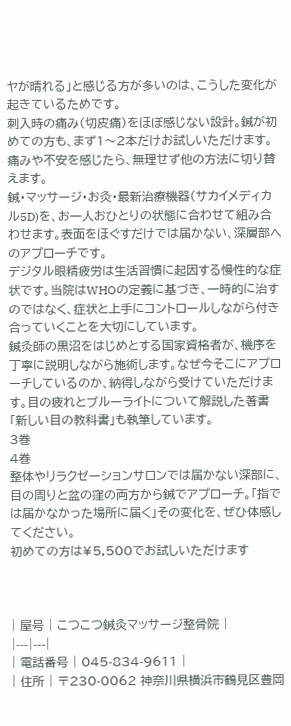ヤが晴れる」と感じる方が多いのは、こうした変化が起きているためです。
刺入時の痛み(切皮痛)をほぼ感じない設計。鍼が初めての方も、まず1〜2本だけお試しいただけます。痛みや不安を感じたら、無理せず他の方法に切り替えます。
鍼・マッサージ・お灸・最新治療機器(サカイメディカル5D)を、お一人おひとりの状態に合わせて組み合わせます。表面をほぐすだけでは届かない、深層部へのアプローチです。
デジタル眼精疲労は生活習慣に起因する慢性的な症状です。当院はWHOの定義に基づき、一時的に治すのではなく、症状と上手にコントロールしながら付き合っていくことを大切にしています。
鍼灸師の黒沼をはじめとする国家資格者が、機序を丁寧に説明しながら施術します。なぜ今そこにアプローチしているのか、納得しながら受けていただけます。目の疲れとブルーライトについて解説した著書「新しい目の教科書」も執筆しています。
3巻
4巻
整体やリラクゼーションサロンでは届かない深部に、目の周りと盆の窪の両方から鍼でアプローチ。「指では届かなかった場所に届く」その変化を、ぜひ体感してください。
初めての方は¥5,500でお試しいただけます



| 屋号 | こつこつ鍼灸マッサージ整骨院 |
|---|---|
| 電話番号 | 045-834-9611 |
| 住所 | 〒230-0062 神奈川県横浜市鶴見区豊岡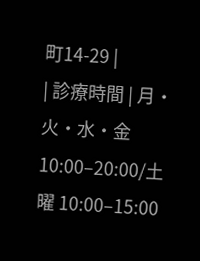町14-29 |
| 診療時間 | 月・火・水・金 10:00–20:00/土曜 10:00–15:00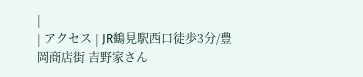|
| アクセス | JR鶴見駅西口徒歩3分/豊岡商店街 吉野家さん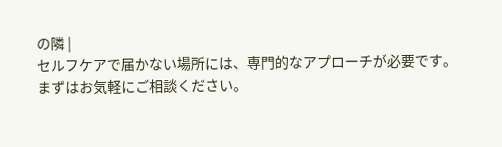の隣 |
セルフケアで届かない場所には、専門的なアプローチが必要です。まずはお気軽にご相談ください。